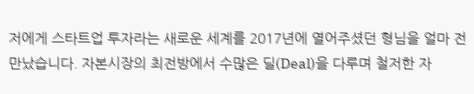저에게 스타트업 투자라는 새로운 세계를 2017년에 열어주셨던 형님을 얼마 전 만났습니다. 자본시장의 최전방에서 수많은 딜(Deal)을 다루며 철저한 자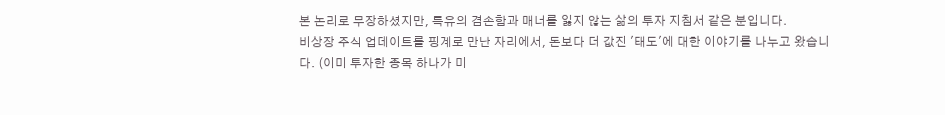본 논리로 무장하셨지만, 특유의 겸손함과 매너를 잃지 않는 삶의 투자 지침서 같은 분입니다.
비상장 주식 업데이트를 핑계로 만난 자리에서, 돈보다 더 값진 '태도'에 대한 이야기를 나누고 왔습니다. (이미 투자한 종목 하나가 미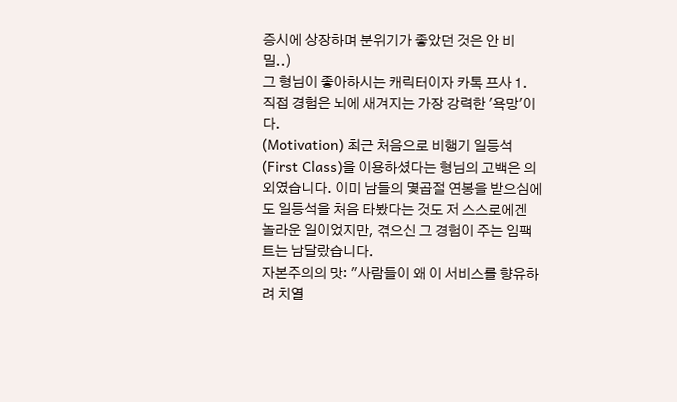증시에 상장하며 분위기가 좋았던 것은 안 비밀..)
그 형님이 좋아하시는 캐릭터이자 카톡 프사 1. 직접 경험은 뇌에 새겨지는 가장 강력한 '욕망'이다.
(Motivation) 최근 처음으로 비행기 일등석(First Class)을 이용하셨다는 형님의 고백은 의외였습니다. 이미 남들의 몇곱절 연봉을 받으심에도 일등석을 처음 타봤다는 것도 저 스스로에겐 놀라운 일이었지만, 겪으신 그 경험이 주는 임팩트는 남달랐습니다.
자본주의의 맛: "사람들이 왜 이 서비스를 향유하려 치열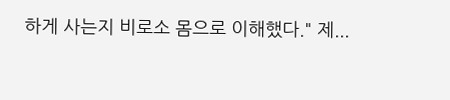하게 사는지 비로소 몸으로 이해했다." 제...